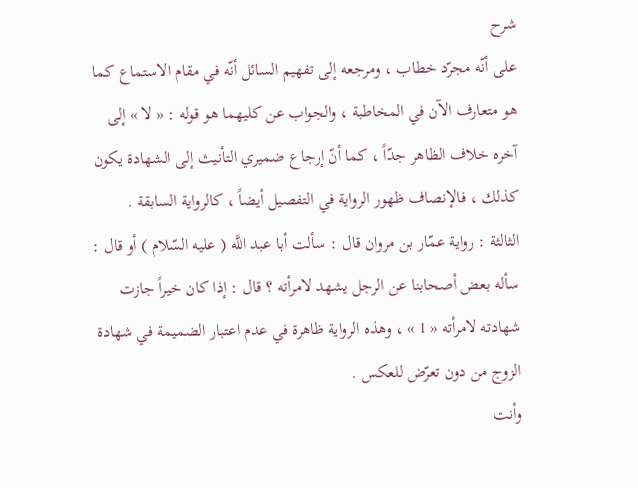شرح
على أنّه مجرّد خطاب ، ومرجعه إلى تفهيم السائل أنّه في مقام الاستماع كما هو متعارف الآن في المخاطبة ، والجواب عن كليهما هو قوله : « لا » إلى آخره خلاف الظاهر جدّاً ، كما أنّ إرجاع ضميري التأنيث إلى الشهادة يكون كذلك ، فالإنصاف ظهور الرواية في التفصيل أيضاً ، كالرواية السابقة .
الثالثة : رواية عمّار بن مروان قال : سألت أبا عبد اللَّه ( عليه السّلام ) أو قال : سأله بعض أصحابنا عن الرجل يشهد لامرأته ؟ قال : إذا كان خيراً جازت شهادته لامرأته « 1 » ، وهذه الرواية ظاهرة في عدم اعتبار الضميمة في شهادة الزوج من دون تعرّض للعكس .
وأنت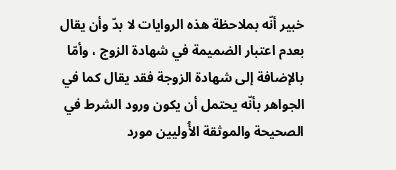خبير أنّه بملاحظة هذه الروايات لا بدّ وأن يقال بعدم اعتبار الضميمة في شهادة الزوج ، وأمّا بالإضافة إلى شهادة الزوجة فقد يقال كما في الجواهر بأنّه يحتمل أن يكون ورود الشرط في الصحيحة والموثقة الأُوليين مورد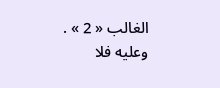الغالب « 2 » . وعليه فلا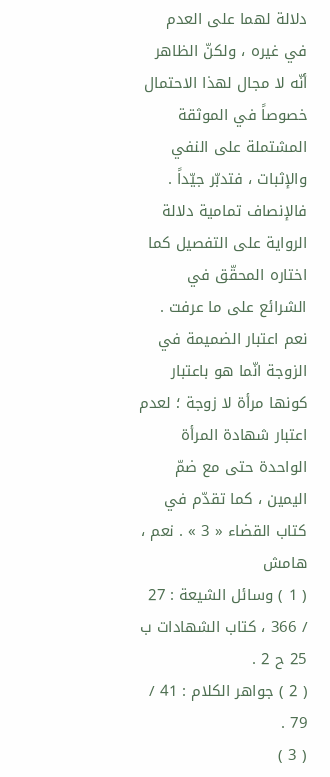دلالة لهما على العدم في غيره ، ولكنّ الظاهر أنّه لا مجال لهذا الاحتمال خصوصاً في الموثقة المشتملة على النفي والإثبات ، فتدبّر جيّداً . فالإنصاف تمامية دلالة الرواية على التفصيل كما اختاره المحقّق في الشرائع على ما عرفت .
نعم اعتبار الضميمة في الزوجة انّما هو باعتبار كونها مرأة لا زوجة ؛ لعدم اعتبار شهادة المرأة الواحدة حتى مع ضمّ اليمين ، كما تقدّم في كتاب القضاء « 3 » . نعم ،
هامش
( 1 ) وسائل الشيعة : 27 / 366 ، كتاب الشهادات ب 25 ح 2 .
( 2 ) جواهر الكلام : 41 / 79 .
( 3 )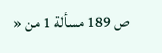ص 189 مسألة 1 من «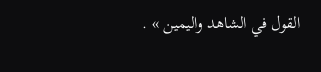القول في الشاهد واليمين » .